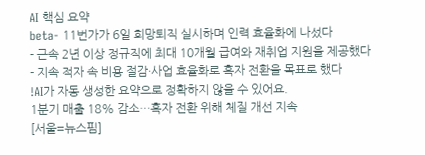AI 핵심 요약
beta- 11번가가 6일 희망퇴직 실시하며 인력 효율화에 나섰다
- 근속 2년 이상 정규직에 최대 10개월 급여와 재취업 지원을 제공했다
- 지속 적자 속 비용 절감·사업 효율화로 흑자 전환을 목표로 했다
!AI가 자동 생성한 요약으로 정확하지 않을 수 있어요.
1분기 매출 18% 감소…흑자 전환 위해 체질 개선 지속
[서울=뉴스핌]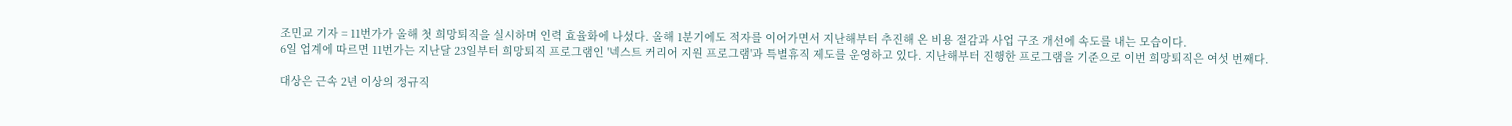조민교 기자 = 11번가가 올해 첫 희망퇴직을 실시하며 인력 효율화에 나섰다. 올해 1분기에도 적자를 이어가면서 지난해부터 추진해 온 비용 절감과 사업 구조 개선에 속도를 내는 모습이다.
6일 업계에 따르면 11번가는 지난달 23일부터 희망퇴직 프로그램인 '넥스트 커리어 지원 프로그램'과 특별휴직 제도를 운영하고 있다. 지난해부터 진행한 프로그램을 기준으로 이번 희망퇴직은 여섯 번째다.

대상은 근속 2년 이상의 정규직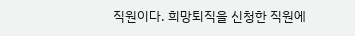직원이다. 희망퇴직을 신청한 직원에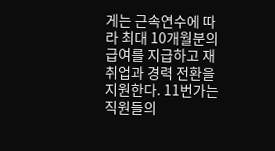게는 근속연수에 따라 최대 10개월분의 급여를 지급하고 재취업과 경력 전환을 지원한다. 11번가는 직원들의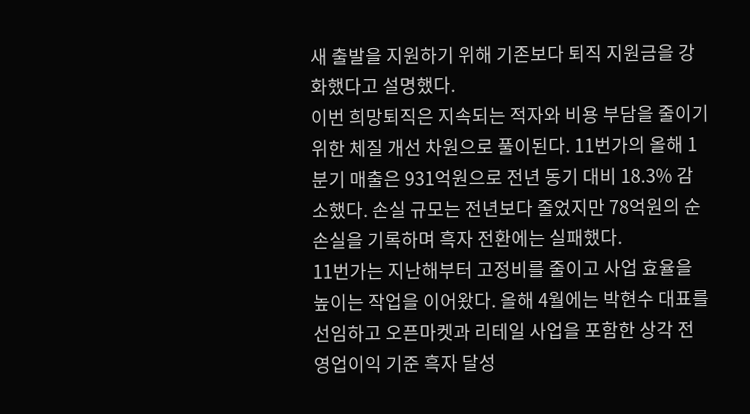새 출발을 지원하기 위해 기존보다 퇴직 지원금을 강화했다고 설명했다.
이번 희망퇴직은 지속되는 적자와 비용 부담을 줄이기 위한 체질 개선 차원으로 풀이된다. 11번가의 올해 1분기 매출은 931억원으로 전년 동기 대비 18.3% 감소했다. 손실 규모는 전년보다 줄었지만 78억원의 순손실을 기록하며 흑자 전환에는 실패했다.
11번가는 지난해부터 고정비를 줄이고 사업 효율을 높이는 작업을 이어왔다. 올해 4월에는 박현수 대표를 선임하고 오픈마켓과 리테일 사업을 포함한 상각 전 영업이익 기준 흑자 달성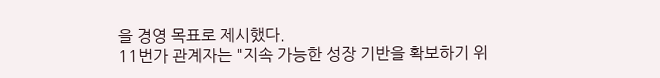을 경영 목표로 제시했다.
11번가 관계자는 "지속 가능한 성장 기반을 확보하기 위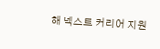해 넥스트 커리어 지원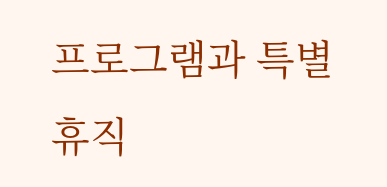프로그램과 특별휴직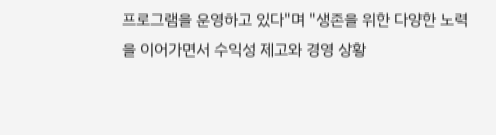프로그램을 운영하고 있다"며 "생존을 위한 다양한 노력을 이어가면서 수익성 제고와 경영 상황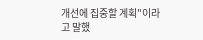개선에 집중할 계획"이라고 말했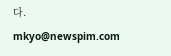다.
mkyo@newspim.com